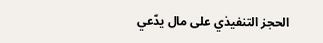الحجز التنفيذي على مال يدّعي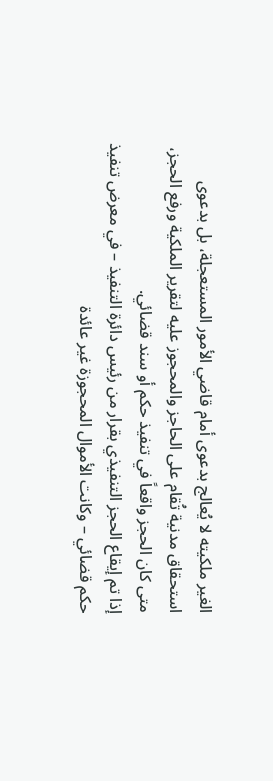الغير ملكيته لا يُعالج بدعوى أمام قاضي الأمور المستعجلة، بل بدعوى استحقاق مدنية تُقام على الحاجز والمحجوز عليه لتقرير الملكية ورفع الحجز، متى كان الحجز واقعاً في تنفيذ حكم أو سند قضائي.
إذا تم إيقاع الحجز التنفيذي بقرار من رئيس دائرة التنفيذ – في معرض تنفيذ حكم قضائي – وكانت الأموال المحجوزة غير عائدة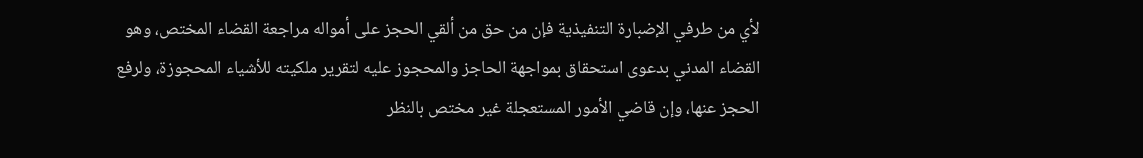لأي من طرفي الإضبارة التنفيذية فإن من حق من ألقي الحجز على أمواله مراجعة القضاء المختص، وهو القضاء المدني بدعوى استحقاق بمواجهة الحاجز والمحجوز عليه لتقرير ملكيته للأشياء المحجوزة، ولرفع الحجز عنها، وإن قاضي الأمور المستعجلة غير مختص بالنظر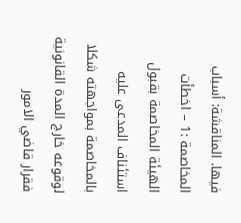فيها. المناقشة: أسباب المخاصمة :1 – اخطأت الهيئة المخاصمة بقبول استئناف المدعى عليه بالمخاصمة بمواجهته شكلا لوقوعه خارج المدة القانونية فقرار قاضي الامور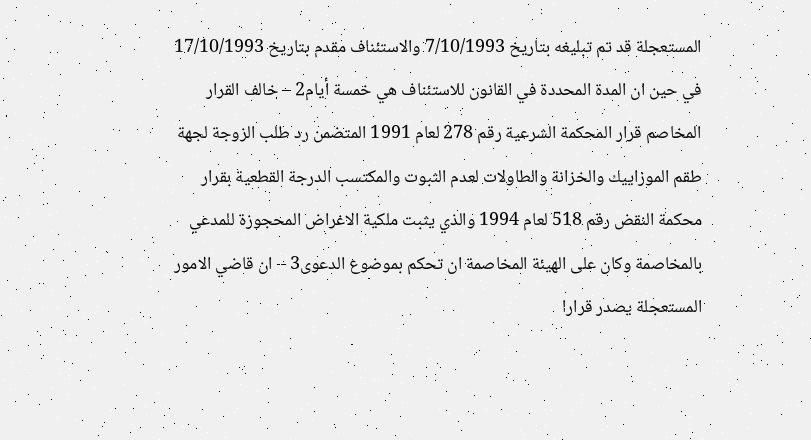المستعجلة قد تم تبليغه بتاريخ 7/10/1993 والاستئناف مقدم بتاريخ 17/10/1993 في حين ان المدة المحددة في القانون للاستئناف هي خمسة أيام2 – خالف القرار المخاصم قرار المحكمة الشرعية رقم 278 لعام 1991 المتضمن رد طلب الزوجة لجهة طقم الموزاييك والخزانة والطاولات لعدم الثبوت والمكتسب الدرجة القطعية بقرار محكمة النقض رقم 518 لعام 1994 والذي يثبت ملكية الاغراض المحجوزة للمدعي بالمخاصمة وكان على الهيئة المخاصمة ان تحكم بموضوع الدعوى3 – ان قاضي الامور المستعجلة يصدر قرارا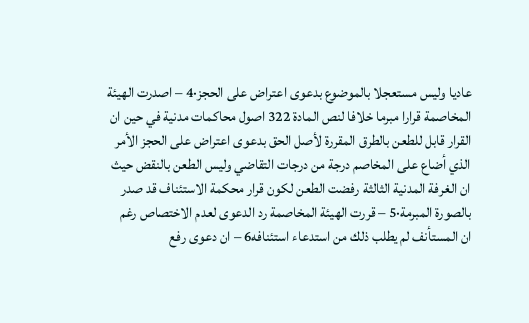عاديا وليس مستعجلا بالموضوع بدعوى اعتراض على الحجز·4 – اصدرت الهيئة المخاصمة قرارا مبرما خلافا لنص المادة 322 اصول محاكمات مدنية في حين ان القرار قابل للطعن بالطرق المقررة لأصل الحق بدعوى اعتراض على الحجز الأمر الذي أضاع على المخاصم درجة من درجات التقاضي وليس الطعن بالنقض حيث ان الغرفة المدنية الثالثة رفضت الطعن لكون قرار محكمة الاستئناف قد صدر بالصورة المبرمة·5 – قررت الهيئة المخاصمة رد الدعوى لعدم الاختصاص رغم ان المستأنف لم يطلب ذلك من استدعاء استئنافه6 – ان دعوى رفع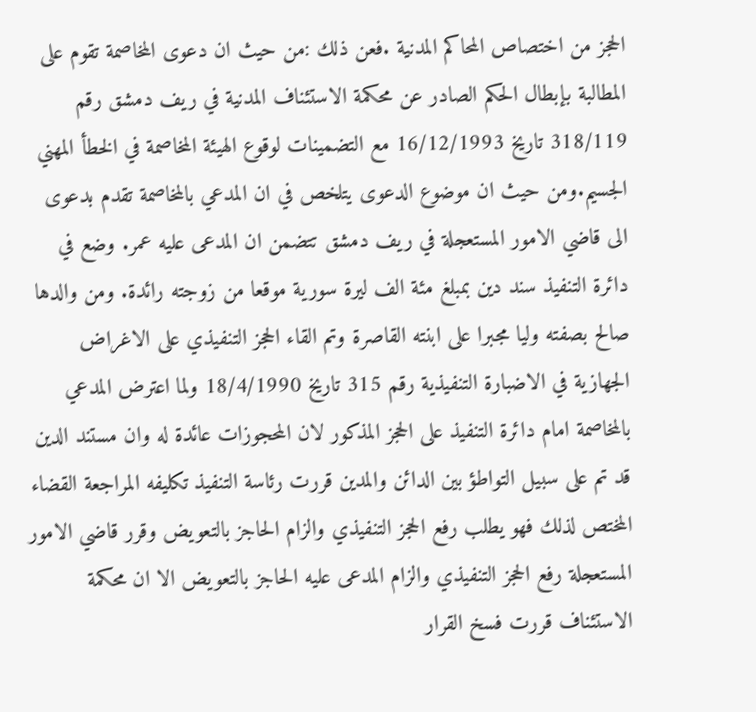الحجز من اختصاص المحاكم المدنية .فعن ذلك :من حيث ان دعوى المخاصمة تقوم على المطالبة بإبطال الحكم الصادر عن محكمة الاستئناف المدنية في ريف دمشق رقم 318/119 تاريخ 16/12/1993 مع التضمينات لوقوع الهيئة المخاصمة في الخطأ المهني الجسيم.ومن حيث ان موضوع الدعوى يتلخص في ان المدعي بالمخاصمة تقدم بدعوى الى قاضي الامور المستعجلة في ريف دمشق تتضمن ان المدعى عليه عمر. وضع في دائرة التنفيذ سند دين بمبلغ مئة الف ليرة سورية موقعا من زوجته رائدة. ومن والدها صالح بصفته وليا مجبرا على ابنته القاصرة وتم القاء الحجز التنفيذي على الاغراض الجهازية في الاضبارة التنفيذية رقم 315 تاريخ 18/4/1990 ولما اعترض المدعي بالمخاصمة امام دائرة التنفيذ على الحجز المذكور لان المحجوزات عائدة له وان مستند الدين قد تم على سبيل التواطؤ بين الدائن والمدين قررت رئاسة التنفيذ تكليفه المراجعة القضاء المختص لذلك فهو يطلب رفع الحجز التنفيذي والزام الحاجز بالتعويض وقرر قاضي الامور المستعجلة رفع الحجز التنفيذي والزام المدعى عليه الحاجز بالتعويض الا ان محكمة الاستئناف قررت فسخ القرار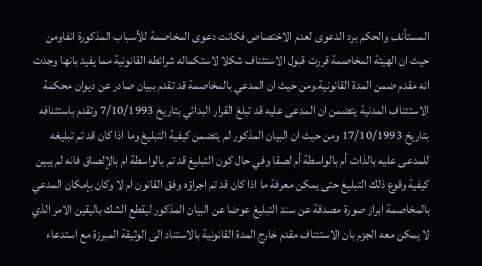المستأنف والحكم برد الدعوى لعدم الاختصاص فكانت دعوى المخاصمة للأسباب المذكورة انفاومن حيث ان الهيئة المخاصمة قررت قبول الاستئناف شكلا لاستكماله شرائطه القانونية مما يفيد بانها وجدت انه مقدم ضمن المدة القانونية.ومن حيث ان المدعي بالمخاصمة قد تقدم ببيان صادر عن ديوان محكمة الاستئناف المدنية يتضمن ان المدعى عليه قد تبلغ القرار البدائي بتاريخ 7/10/1993 وتقدم باستئنافه بتاريخ 17/10/1993 ومن حيث ان البيان المذكور لم يتضمن كيفية التبليغ وما اذا كان قد تم تبليغه للمدعى عليه بالذات أم بالواسطة أم لصقا وفي حال كون التبليغ قد تم بالواسطة ام بالإلصاق فانه لم يبين كيفية وقوع ذلك التبليغ حتى يمكن معرفة ما اذا كان قد تم اجراؤه وفق القانون ام لا وكان بإمكان المدعي بالمخاصمة ابراز صورة مصدقة عن سند التبليغ عوضا عن البيان المذكور ليقطع الشك باليقين الامر الذي لا يمكن معه الجزم بان الاستئناف مقدم خارج المدة القانونية بالاستناد الى الوثيقة المبرزة مع استدعاء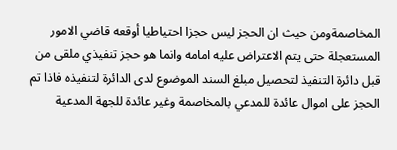المخاصمةومن حيث ان الحجز ليس حجزا احتياطيا أوقعه قاضي الامور المستعجلة حتى يتم الاعتراض عليه امامه وانما هو حجز تنفيذي ملقى من قبل دائرة التنفيذ لتحصيل مبلغ السند الموضوع لدى الدائرة لتنفيذه فاذا تم الحجز على اموال عائدة للمدعي بالمخاصمة وغير عائدة للجهة المدعية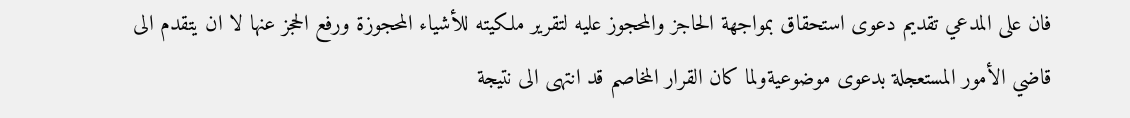فان على المدعي تقديم دعوى استحقاق بمواجهة الحاجز والمحجوز عليه لتقرير ملكيته للأشياء المحجوزة ورفع الحجز عنها لا ان يتقدم الى قاضي الأمور المستعجلة بدعوى موضوعيةولما كان القرار المخاصم قد انتهى الى نتيجة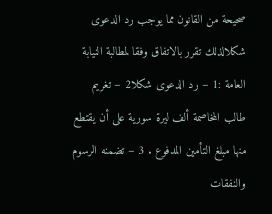صحيحة من القانون مما يوجب رد الدعوى شكلالذلك تقرر بالاتفاق وفقا لمطالبة النيابة العامة :1 – رد الدعوى شكلا2 – تغريم طالب المخاصمة ألف ليرة سورية على أن يقتطع منها مبلغ التأمين المدفوع . 3 – تضمنه الرسوم والنفقات